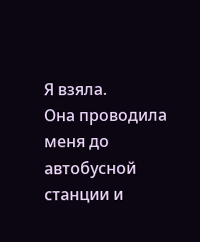Я взяла.
Она проводила меня до автобусной станции и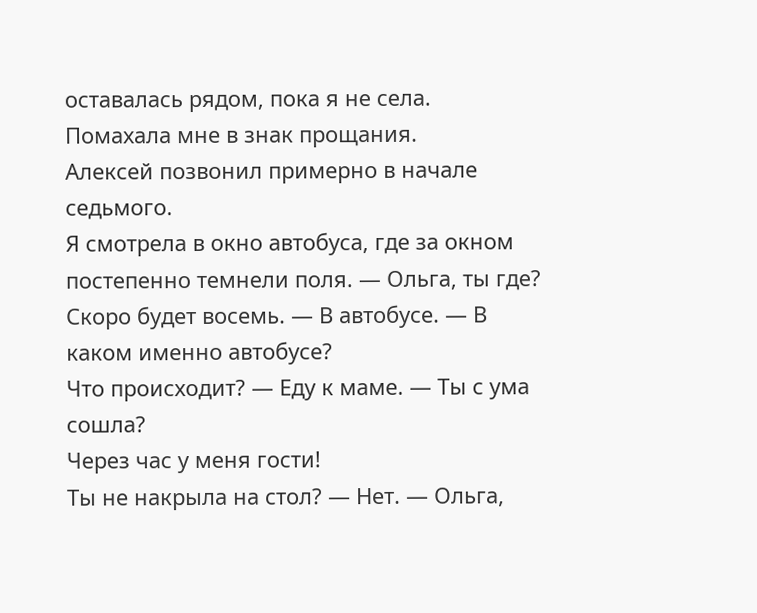оставалась рядом, пока я не села.
Помахала мне в знак прощания.
Алексей позвонил примерно в начале седьмого.
Я смотрела в окно автобуса, где за окном постепенно темнели поля. — Ольга, ты где?
Скоро будет восемь. — В автобусе. — В каком именно автобусе?
Что происходит? — Еду к маме. — Ты с ума сошла?
Через час у меня гости!
Ты не накрыла на стол? — Нет. — Ольга,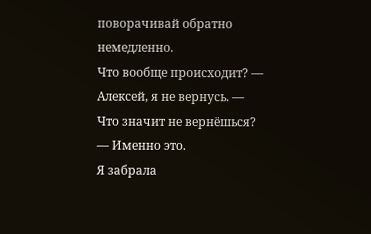поворачивай обратно немедленно.
Что вообще происходит? — Алексей, я не вернусь. — Что значит не вернёшься? — Именно это.
Я забрала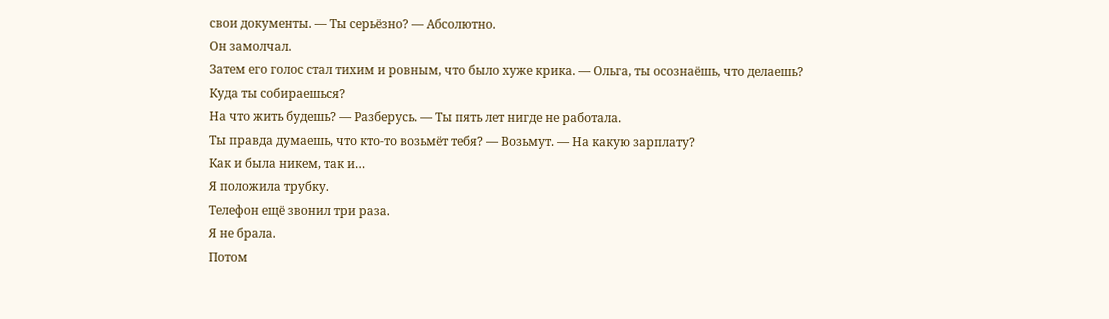свои документы. — Ты серьёзно? — Абсолютно.
Он замолчал.
Затем его голос стал тихим и ровным, что было хуже крика. — Ольга, ты осознаёшь, что делаешь?
Куда ты собираешься?
На что жить будешь? — Разберусь. — Ты пять лет нигде не работала.
Ты правда думаешь, что кто-то возьмёт тебя? — Возьмут. — На какую зарплату?
Как и была никем, так и…
Я положила трубку.
Телефон ещё звонил три раза.
Я не брала.
Потом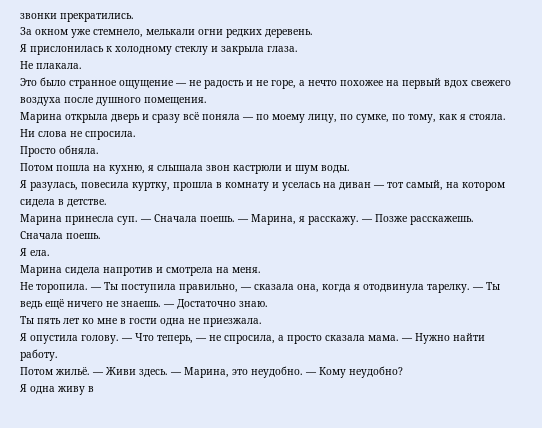звонки прекратились.
За окном уже стемнело, мелькали огни редких деревень.
Я прислонилась к холодному стеклу и закрыла глаза.
Не плакала.
Это было странное ощущение — не радость и не горе, а нечто похожее на первый вдох свежего воздуха после душного помещения.
Марина открыла дверь и сразу всё поняла — по моему лицу, по сумке, по тому, как я стояла.
Ни слова не спросила.
Просто обняла.
Потом пошла на кухню, я слышала звон кастрюли и шум воды.
Я разулась, повесила куртку, прошла в комнату и уселась на диван — тот самый, на котором сидела в детстве.
Марина принесла суп. — Сначала поешь. — Марина, я расскажу. — Позже расскажешь.
Сначала поешь.
Я ела.
Марина сидела напротив и смотрела на меня.
Не торопила. — Ты поступила правильно, — сказала она, когда я отодвинула тарелку. — Ты ведь ещё ничего не знаешь. — Достаточно знаю.
Ты пять лет ко мне в гости одна не приезжала.
Я опустила голову. — Что теперь, — не спросила, а просто сказала мама. — Нужно найти работу.
Потом жильё. — Живи здесь. — Марина, это неудобно. — Кому неудобно?
Я одна живу в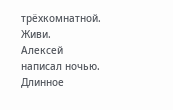трёхкомнатной.
Живи.
Алексей написал ночью.
Длинное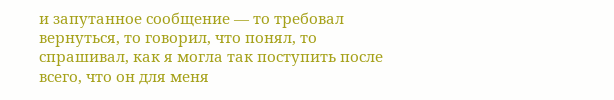и запутанное сообщение — то требовал вернуться, то говорил, что понял, то спрашивал, как я могла так поступить после всего, что он для меня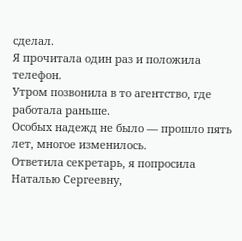сделал.
Я прочитала один раз и положила телефон.
Утром позвонила в то агентство, где работала раньше.
Особых надежд не было — прошло пять лет, многое изменилось.
Ответила секретарь, я попросила Наталью Сергеевну,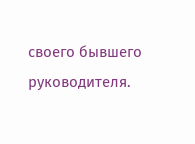своего бывшего руководителя.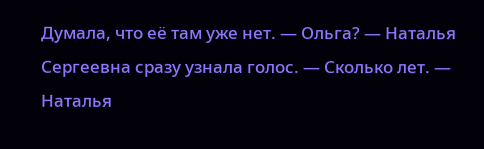Думала, что её там уже нет. — Ольга? — Наталья Сергеевна сразу узнала голос. — Сколько лет. — Наталья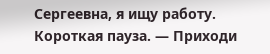Сергеевна, я ищу работу.
Короткая пауза. — Приходи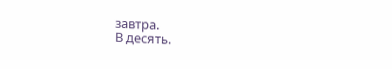завтра.
В десять.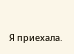Я приехала.